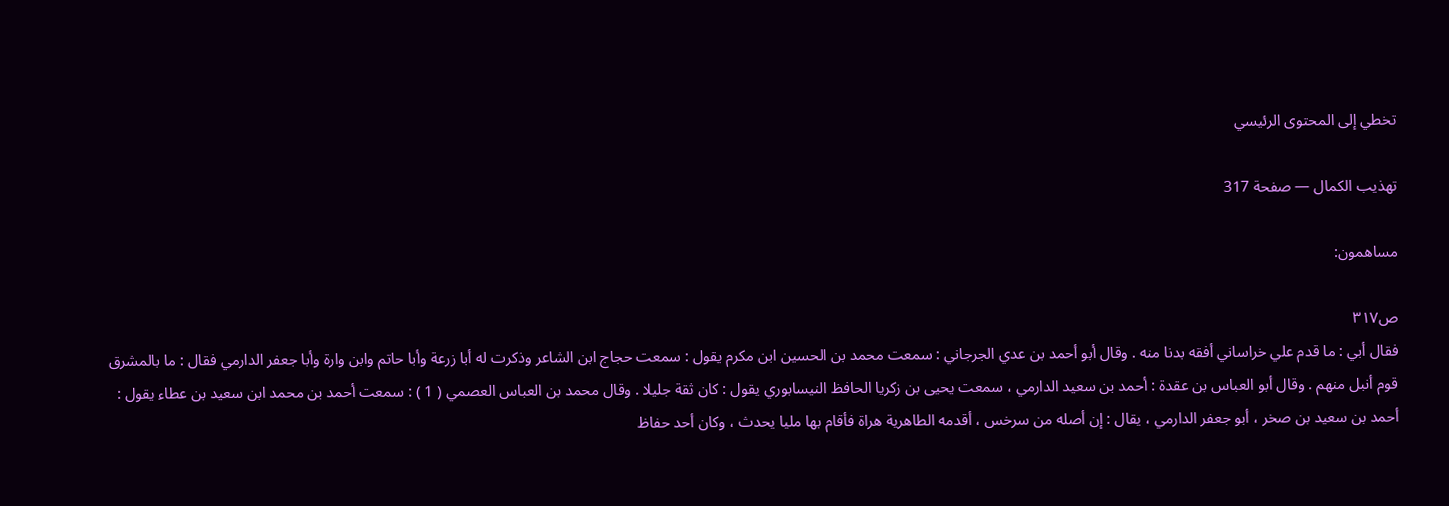تخطي إلى المحتوى الرئيسي

تهذيب الكمال — صفحة 317

مساهمون:

ص٣١٧
فقال أبي : ما قدم علي خراساني أفقه بدنا منه . وقال أبو أحمد بن عدي الجرجاني : سمعت محمد بن الحسين ابن مكرم يقول : سمعت حجاج ابن الشاعر وذكرت له أبا زرعة وأبا حاتم وابن وارة وأبا جعفر الدارمي فقال : ما بالمشرق قوم أنبل منهم . وقال أبو العباس بن عقدة : أحمد بن سعيد الدارمي ، سمعت يحيى بن زكريا الحافظ النيسابوري يقول : كان ثقة جليلا . وقال محمد بن العباس العصمي ( 1 ) : سمعت أحمد بن محمد ابن سعيد بن عطاء يقول : أحمد بن سعيد بن صخر ، أبو جعفر الدارمي ، يقال : إن أصله من سرخس ، أقدمه الطاهرية هراة فأقام بها مليا يحدث ، وكان أحد حفاظ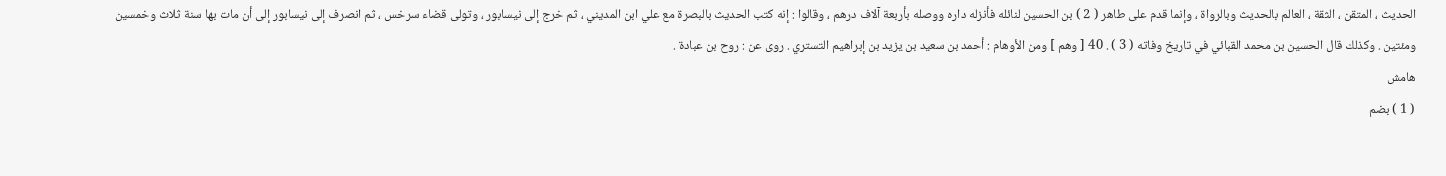الحديث ، المتقن ، الثقة ، العالم بالحديث وبالرواة ، وإنما قدم على طاهر ( 2 ) بن الحسين لنائله فأنزله داره ووصله بأربعة آلاف درهم ، وقالوا : إنه كتب الحديث بالبصرة مع علي ابن المديني ، ثم خرج إلى نيسابور ، وتولى قضاء سرخس ، ثم انصرف إلى نيسابور إلى أن مات بها سنة ثلاث وخمسين ومئتين . وكذلك قال الحسين بن محمد القبائي في تاريخ وفاته ( 3 ) . 40 [ وهم ] ومن الأوهام : أحمد بن سعيد بن يزيد بن إبراهيم التستري . روى عن : روح بن عبادة .
هامش
( 1 ) بضم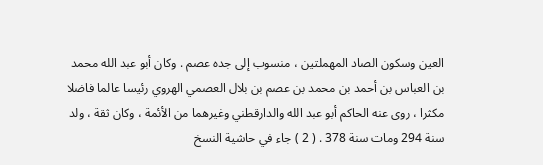العين وسكون الصاد المهملتين ، منسوب إلى جده عصم . وكان أبو عبد الله محمد بن العباس بن أحمد بن محمد بن عصم بن بلال العصمي الهروي رئيسا عالما فاضلا مكثرا ، روى عنه الحاكم أبو عبد الله والدارقطني وغيرهما من الأئمة ، وكان ثقة ، ولد سنة 294 ومات سنة 378 . ( 2 ) جاء في حاشية النسخ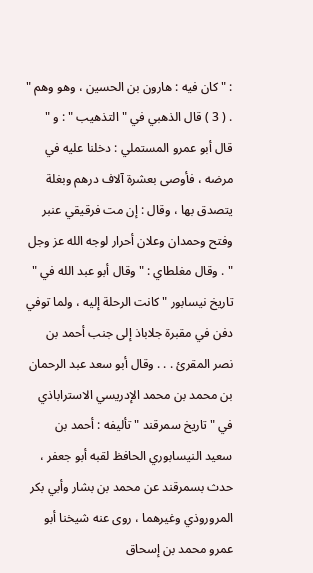: " كان فيه : هارون بن الحسين ، وهو وهم " . ( 3 ) قال الذهبي في " التذهيب " : و " قال أبو عمرو المستملي : دخلنا عليه في مرضه ، فأوصى بعشرة آلاف درهم وبغلة يتصدق بها ، وقال : إن مت فرقيقي عنبر وفتح وحمدان وعلان أحرار لوجه الله عز وجل " . وقال مغلطاي : " وقال أبو عبد الله في " تاريخ نيسابور " كانت الرحلة إليه ، ولما توفي دفن في مقبرة جلاباذ إلى جنب أحمد بن نصر المقرئ . . . وقال أبو سعد عبد الرحمان بن محمد بن محمد الإدريسي الاستراباذي في " تاريخ سمرقند " تأليفه : أحمد بن سعيد النيسابوري الحافظ لقبه أبو جعفر ، حدث بسمرقند عن محمد بن بشار وأبي بكر المروروذي وغيرهما ، روى عنه شيخنا أبو عمرو محمد بن إسحاق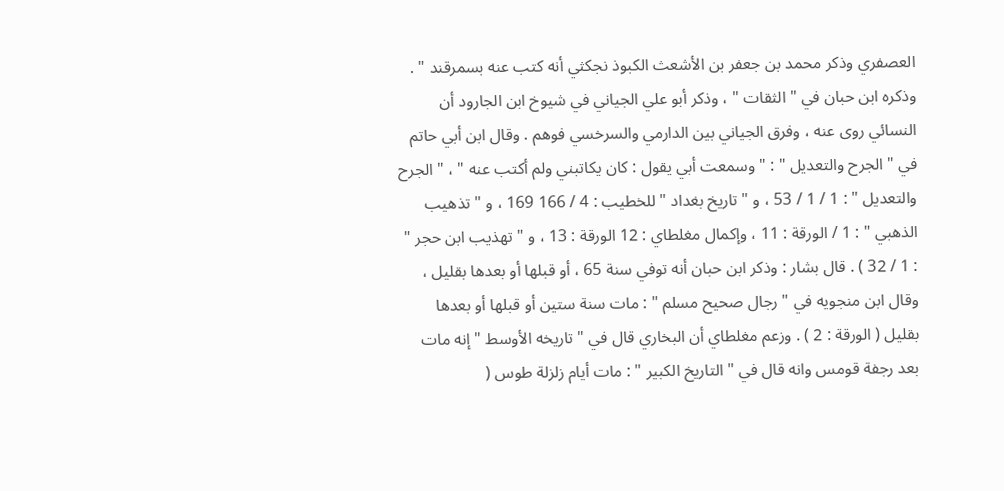العصفري وذكر محمد بن جعفر بن الأشعث الكبوذ نجكثي أنه كتب عنه بسمرقند " . وذكره ابن حبان في " الثقات " ، وذكر أبو علي الجياني في شيوخ ابن الجارود أن النسائي روى عنه ، وفرق الجياني بين الدارمي والسرخسي فوهم . وقال ابن أبي حاتم في " الجرح والتعديل " : " وسمعت أبي يقول : كان يكاتبني ولم أكتب عنه " ، " الجرح والتعديل " : 1 / 1 / 53 ، و " تاريخ بغداد " للخطيب : 4 / 166 169 ، و " تذهيب الذهبي " : 1 / الورقة : 11 ، وإكمال مغلطاي : 12 الورقة : 13 ، و " تهذيب ابن حجر " : 1 / 32 ) . قال بشار : وذكر ابن حبان أنه توفي سنة 65 ، أو قبلها أو بعدها بقليل ، وقال ابن منجويه في " رجال صحيح مسلم " : مات سنة ستين أو قبلها أو بعدها بقليل ( الورقة : 2 ) . وزعم مغلطاي أن البخاري قال في " تاريخه الأوسط " إنه مات بعد رجفة قومس وانه قال في " التاريخ الكبير " : مات أيام زلزلة طوس (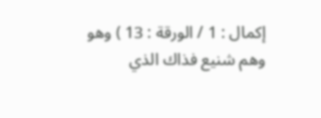إكمال : 1 / الورقة : 13 ) وهو وهم شنيع فذاك الذي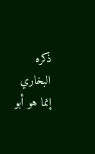ذكره البخاري إنما هو أبو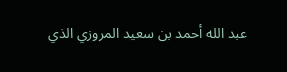عبد الله أحمد بن سعيد المروزي الذي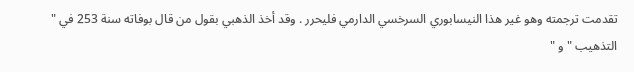تقدمت ترجمته وهو غير هذا النيسابوري السرخسي الدارمي فليحرر . وقد أخذ الذهبي بقول من قال بوفاته سنة 253 في " التذهيب " و "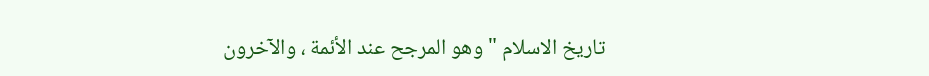تاريخ الاسلام " وهو المرجح عند الأئمة ، والآخرون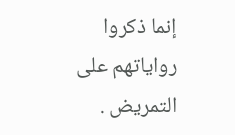إنما ذكروا رواياتهم على التمريض .